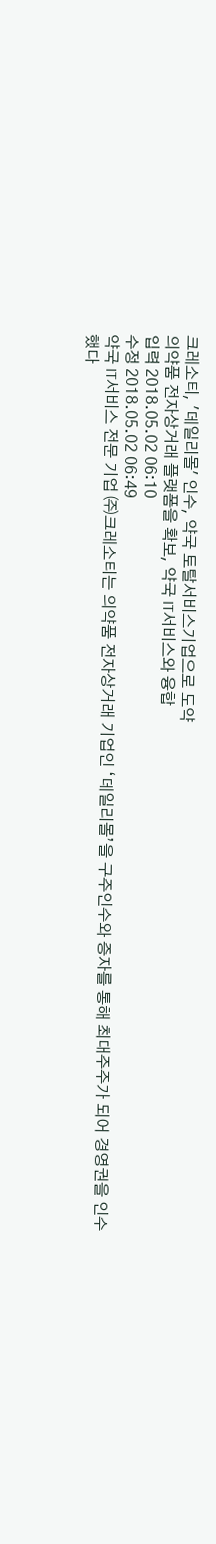크레소티, '데일리몰' 인수, 약국 토탈서비스기업으로 도약
의약품 전자상거래 플랫폼을 확보, 약국 IT서비스와 융합
입력 2018.05.02 06:10
수정 2018.05.02 06:49
약국 IT서비스 전문 기업 ㈜크레소티는 의약품 전자상거래 기업인 ‘데일리몰’을 구주인수와 증자를 통해 최대주주가 되어 경영권을 인수했다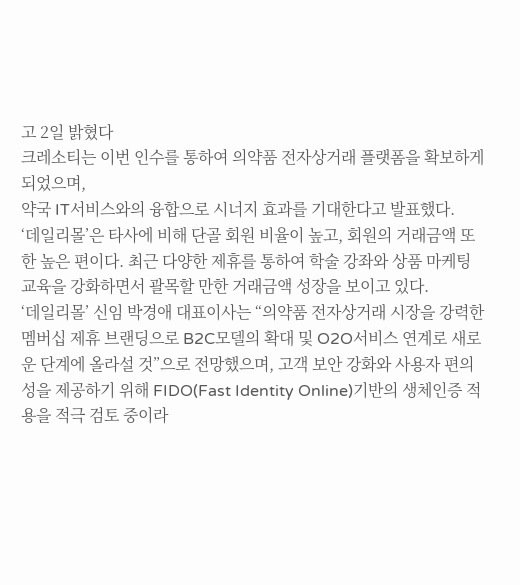고 2일 밝혔다
크레소티는 이번 인수를 통하여 의약품 전자상거래 플랫폼을 확보하게 되었으며,
약국 IT서비스와의 융합으로 시너지 효과를 기대한다고 발표했다.
‘데일리몰’은 타사에 비해 단골 회원 비율이 높고, 회원의 거래금액 또한 높은 편이다. 최근 다양한 제휴를 통하여 학술 강좌와 상품 마케팅 교육을 강화하면서 괄목할 만한 거래금액 성장을 보이고 있다.
‘데일리몰’ 신임 박경애 대표이사는 “의약품 전자상거래 시장을 강력한 멤버십 제휴 브랜딩으로 B2C모델의 확대 및 O2O서비스 연계로 새로운 단계에 올라설 것”으로 전망했으며, 고객 보안 강화와 사용자 편의성을 제공하기 위해 FIDO(Fast Identity Online)기반의 생체인증 적용을 적극 검토 중이라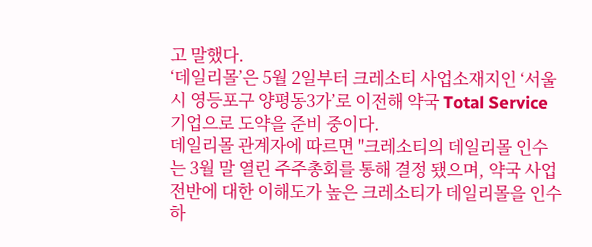고 말했다.
‘데일리몰’은 5월 2일부터 크레소티 사업소재지인 ‘서울시 영등포구 양평동3가’로 이전해 약국 Total Service기업으로 도약을 준비 중이다.
데일리몰 관계자에 따르면 "크레소티의 데일리몰 인수는 3월 말 열린 주주총회를 통해 결정 됐으며, 약국 사업 전반에 대한 이해도가 높은 크레소티가 데일리몰을 인수하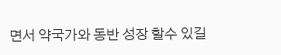면서 약국가와 동반 성장 할수 있길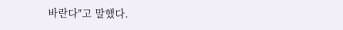바란다"고 말했다.